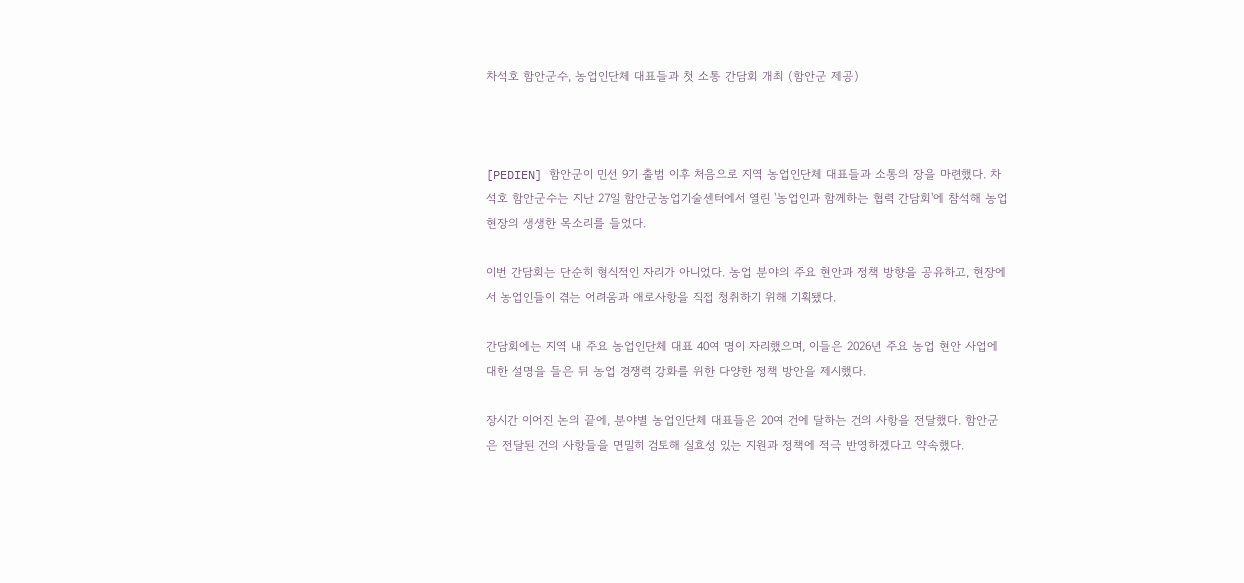차석호 함안군수, 농업인단체 대표들과 첫 소통 간담회 개최 (함안군 제공)



[PEDIEN] 함안군이 민선 9기 출범 이후 처음으로 지역 농업인단체 대표들과 소통의 장을 마련했다. 차석호 함안군수는 지난 27일 함안군농업기술센터에서 열린 '농업인과 함께하는 협력 간담회'에 참석해 농업 현장의 생생한 목소리를 들었다.

이번 간담회는 단순히 형식적인 자리가 아니었다. 농업 분야의 주요 현안과 정책 방향을 공유하고, 현장에서 농업인들이 겪는 어려움과 애로사항을 직접 청취하기 위해 기획됐다.

간담회에는 지역 내 주요 농업인단체 대표 40여 명이 자리했으며, 이들은 2026년 주요 농업 현안 사업에 대한 설명을 들은 뒤 농업 경쟁력 강화를 위한 다양한 정책 방안을 제시했다.

장시간 이어진 논의 끝에, 분야별 농업인단체 대표들은 20여 건에 달하는 건의 사항을 전달했다. 함안군은 전달된 건의 사항들을 면밀히 검토해 실효성 있는 지원과 정책에 적극 반영하겠다고 약속했다.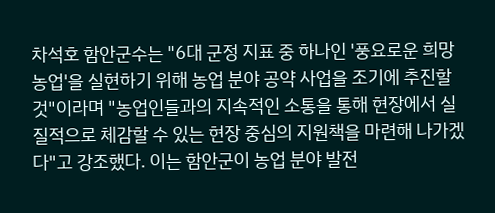차석호 함안군수는 "6대 군정 지표 중 하나인 '풍요로운 희망농업'을 실현하기 위해 농업 분야 공약 사업을 조기에 추진할 것"이라며 "농업인들과의 지속적인 소통을 통해 현장에서 실질적으로 체감할 수 있는 현장 중심의 지원책을 마련해 나가겠다"고 강조했다. 이는 함안군이 농업 분야 발전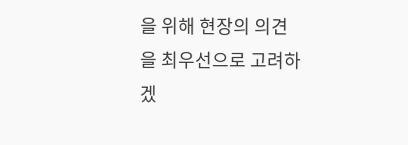을 위해 현장의 의견을 최우선으로 고려하겠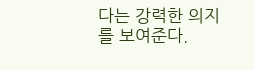다는 강력한 의지를 보여준다.